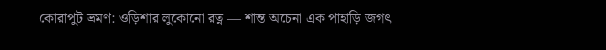কোরাপুট ভ্রমণ: ওড়িশার লুকোনো রত্ন — শান্ত অচেনা এক পাহাড়ি জগৎ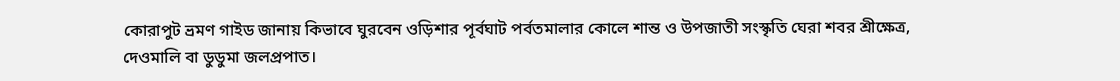কোরাপুট ভ্রমণ গাইড জানায় কিভাবে ঘুরবেন ওড়িশার পূর্বঘাট পর্বতমালার কোলে শান্ত ও উপজাতী সংস্কৃতি ঘেরা শবর শ্রীক্ষেত্র, দেওমালি বা ডুডুমা জলপ্রপাত।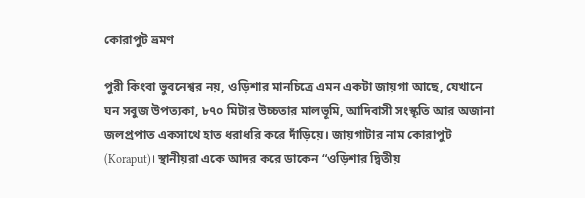কোরাপুট ভ্রমণ

পুরী কিংবা ভুবনেশ্বর নয়, ওড়িশার মানচিত্রে এমন একটা জায়গা আছে, যেখানে ঘন সবুজ উপত্যকা, ৮৭০ মিটার উচ্চতার মালভূমি, আদিবাসী সংস্কৃতি আর অজানা জলপ্রপাত একসাথে হাত ধরাধরি করে দাঁড়িয়ে। জায়গাটার নাম কোরাপুট (Koraput)। স্থানীয়রা একে আদর করে ডাকেন “ওড়িশার দ্বিতীয়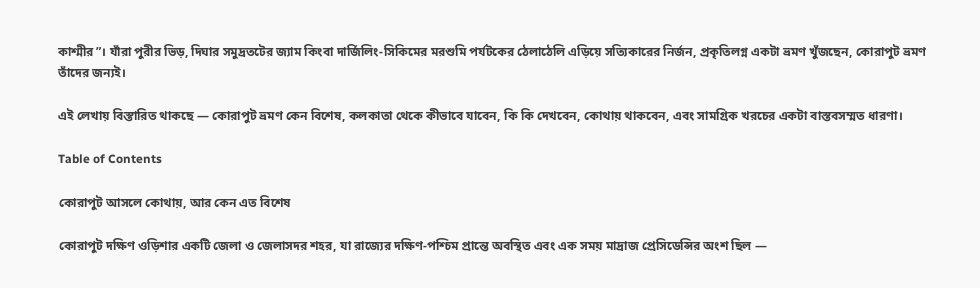কাশ্মীর”। যাঁরা পুরীর ভিড়, দিঘার সমুদ্রতটের জ্যাম কিংবা দার্জিলিং-সিকিমের মরশুমি পর্যটকের ঠেলাঠেলি এড়িয়ে সত্যিকারের নির্জন, প্রকৃতিলগ্ন একটা ভ্রমণ খুঁজছেন, কোরাপুট ভ্রমণ তাঁদের জন্যই।

এই লেখায় বিস্তারিত থাকছে — কোরাপুট ভ্রমণ কেন বিশেষ, কলকাতা থেকে কীভাবে যাবেন, কি কি দেখবেন, কোথায় থাকবেন, এবং সামগ্রিক খরচের একটা বাস্তবসম্মত ধারণা।

Table of Contents

কোরাপুট আসলে কোথায়, আর কেন এত বিশেষ

কোরাপুট দক্ষিণ ওড়িশার একটি জেলা ও জেলাসদর শহর, যা রাজ্যের দক্ষিণ-পশ্চিম প্রান্তে অবস্থিত এবং এক সময় মাদ্রাজ প্রেসিডেন্সির অংশ ছিল —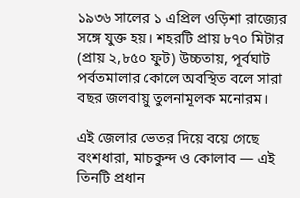১৯৩৬ সালের ১ এপ্রিল ওড়িশা রাজ্যের সঙ্গে যুক্ত হয়। শহরটি প্রায় ৮৭০ মিটার (প্রায় ২,৮৫০ ফুট) উচ্চতায়, পূর্বঘাট পর্বতমালার কোলে অবস্থিত বলে সারা বছর জলবায়ু তুলনামূলক মনোরম।

এই জেলার ভেতর দিয়ে বয়ে গেছে বংশধারা, মাচকুন্দ ও কোলাব — এই তিনটি প্রধান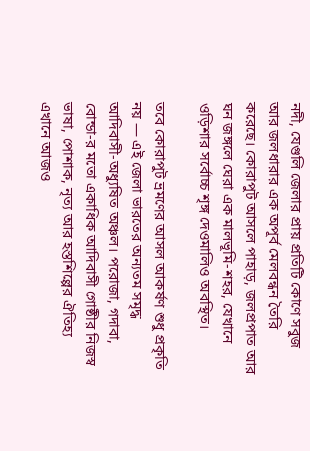নদী, যেগুলি জেলার প্রায় প্রতিটি কোণে সবুজ আর জলধারার এক অপূর্ব মেলবন্ধন তৈরি করেছে। কোরাপুট আসলে পাহাড়, জলপ্রপাত আর ঘন জঙ্গলে ঘেরা এক মালভূমি-শহর, যেখানে ওড়িশার সর্বোচ্চ শৃঙ্গ দেওমালিও অবস্থিত।

তবে কোরাপুট ভ্রমণের আসল আকর্ষণ শুধু প্রকৃতি নয় — এই জেলা ভারতের অন্যতম সমৃদ্ধ আদিবাসী-অধ্যুষিত অঞ্চল। পরোজা, গদাবা, বোন্ডা-র মতো একাধিক আদিবাসী গোষ্ঠীর নিজস্ব ভাষা, পোশাক, নৃত্য আর হস্তশিল্পের ঐতিহ্য এখানে আজও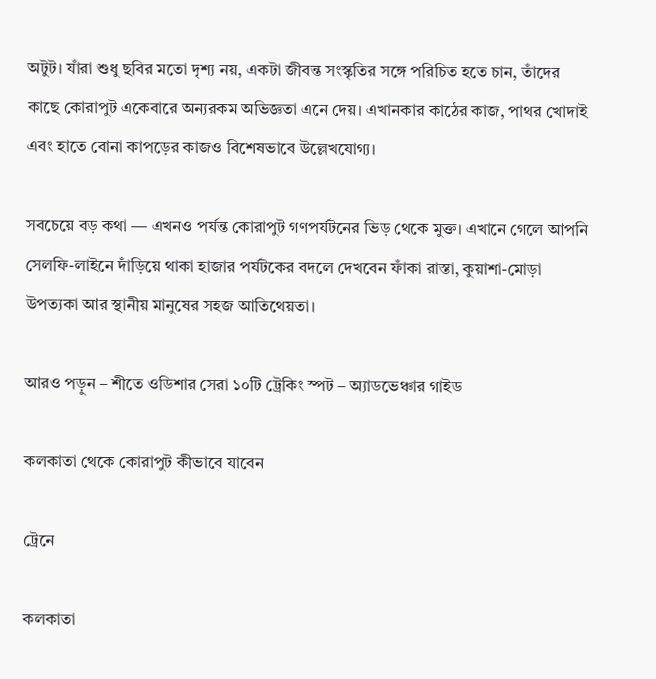অটুট। যাঁরা শুধু ছবির মতো দৃশ্য নয়, একটা জীবন্ত সংস্কৃতির সঙ্গে পরিচিত হতে চান, তাঁদের কাছে কোরাপুট একেবারে অন্যরকম অভিজ্ঞতা এনে দেয়। এখানকার কাঠের কাজ, পাথর খোদাই এবং হাতে বোনা কাপড়ের কাজও বিশেষভাবে উল্লেখযোগ্য।

সবচেয়ে বড় কথা — এখনও পর্যন্ত কোরাপুট গণপর্যটনের ভিড় থেকে মুক্ত। এখানে গেলে আপনি সেলফি-লাইনে দাঁড়িয়ে থাকা হাজার পর্যটকের বদলে দেখবেন ফাঁকা রাস্তা, কুয়াশা-মোড়া উপত্যকা আর স্থানীয় মানুষের সহজ আতিথেয়তা।

আরও পড়ুন – শীতে ওডিশার সেরা ১০টি ট্রেকিং স্পট – অ্যাডভেঞ্চার গাইড

কলকাতা থেকে কোরাপুট কীভাবে যাবেন

ট্রেনে

কলকাতা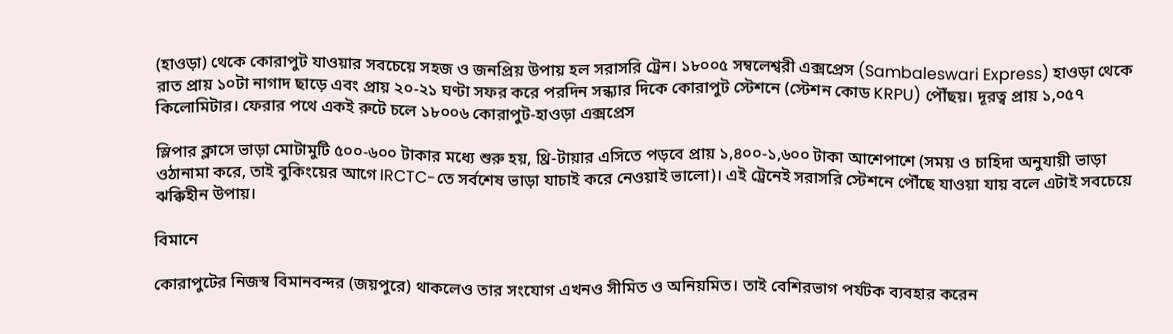(হাওড়া) থেকে কোরাপুট যাওয়ার সবচেয়ে সহজ ও জনপ্রিয় উপায় হল সরাসরি ট্রেন। ১৮০০৫ সম্বলেশ্বরী এক্সপ্রেস (Sambaleswari Express) হাওড়া থেকে রাত প্রায় ১০টা নাগাদ ছাড়ে এবং প্রায় ২০-২১ ঘণ্টা সফর করে পরদিন সন্ধ্যার দিকে কোরাপুট স্টেশনে (স্টেশন কোড KRPU) পৌঁছয়। দূরত্ব প্রায় ১,০৫৭ কিলোমিটার। ফেরার পথে একই রুটে চলে ১৮০০৬ কোরাপুট-হাওড়া এক্সপ্রেস

স্লিপার ক্লাসে ভাড়া মোটামুটি ৫০০-৬০০ টাকার মধ্যে শুরু হয়, থ্রি-টায়ার এসিতে পড়বে প্রায় ১,৪০০-১,৬০০ টাকা আশেপাশে (সময় ও চাহিদা অনুযায়ী ভাড়া ওঠানামা করে, তাই বুকিংয়ের আগে IRCTC-তে সর্বশেষ ভাড়া যাচাই করে নেওয়াই ভালো)। এই ট্রেনেই সরাসরি স্টেশনে পৌঁছে যাওয়া যায় বলে এটাই সবচেয়ে ঝক্কিহীন উপায়।

বিমানে

কোরাপুটের নিজস্ব বিমানবন্দর (জয়পুরে) থাকলেও তার সংযোগ এখনও সীমিত ও অনিয়মিত। তাই বেশিরভাগ পর্যটক ব্যবহার করেন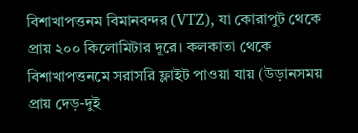বিশাখাপত্তনম বিমানবন্দর (VTZ), যা কোরাপুট থেকে প্রায় ২০০ কিলোমিটার দূরে। কলকাতা থেকে বিশাখাপত্তনমে সরাসরি ফ্লাইট পাওয়া যায় (উড়ানসময় প্রায় দেড়-দুই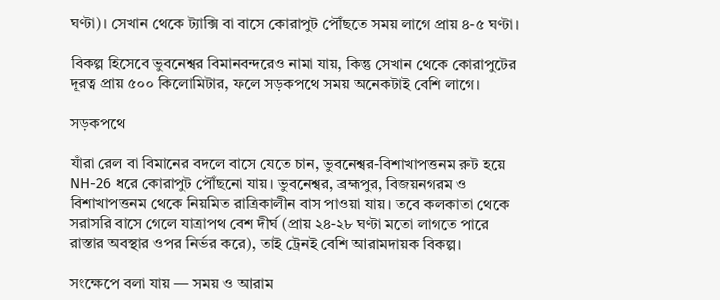ঘণ্টা)। সেখান থেকে ট্যাক্সি বা বাসে কোরাপুট পৌঁছতে সময় লাগে প্রায় ৪-৫ ঘণ্টা।

বিকল্প হিসেবে ভুবনেশ্বর বিমানবন্দরেও নামা যায়, কিন্তু সেখান থেকে কোরাপুটের দূরত্ব প্রায় ৫০০ কিলোমিটার, ফলে সড়কপথে সময় অনেকটাই বেশি লাগে।

সড়কপথে

যাঁরা রেল বা বিমানের বদলে বাসে যেতে চান, ভুবনেশ্বর-বিশাখাপত্তনম রুট হয়ে NH-26 ধরে কোরাপুট পৌঁছনো যায়। ভুবনেশ্বর, ব্রহ্মপুর, বিজয়নগরম ও বিশাখাপত্তনম থেকে নিয়মিত রাত্রিকালীন বাস পাওয়া যায়। তবে কলকাতা থেকে সরাসরি বাসে গেলে যাত্রাপথ বেশ দীর্ঘ (প্রায় ২৪-২৮ ঘণ্টা মতো লাগতে পারে রাস্তার অবস্থার ওপর নির্ভর করে), তাই ট্রেনই বেশি আরামদায়ক বিকল্প।

সংক্ষেপে বলা যায় — সময় ও আরাম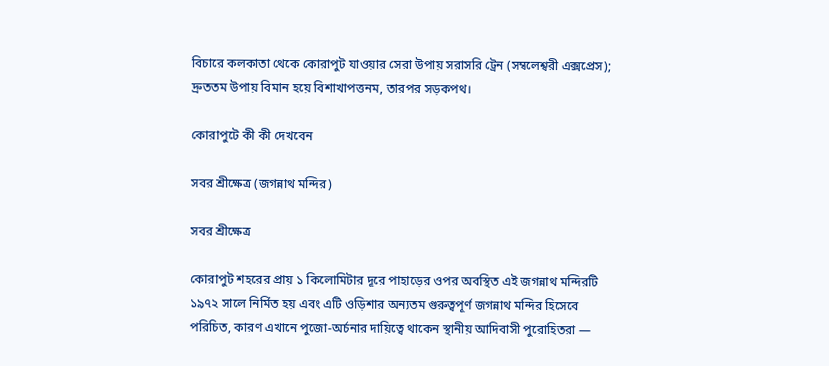বিচারে কলকাতা থেকে কোরাপুট যাওয়ার সেরা উপায় সরাসরি ট্রেন (সম্বলেশ্বরী এক্সপ্রেস); দ্রুততম উপায় বিমান হয়ে বিশাখাপত্তনম, তারপর সড়কপথ।

কোরাপুটে কী কী দেখবেন

সবর শ্রীক্ষেত্র (জগন্নাথ মন্দির)

সবর শ্রীক্ষেত্র

কোরাপুট শহরের প্রায় ১ কিলোমিটার দূরে পাহাড়ের ওপর অবস্থিত এই জগন্নাথ মন্দিরটি ১৯৭২ সালে নির্মিত হয় এবং এটি ওড়িশার অন্যতম গুরুত্বপূর্ণ জগন্নাথ মন্দির হিসেবে পরিচিত, কারণ এখানে পুজো-অর্চনার দায়িত্বে থাকেন স্থানীয় আদিবাসী পুরোহিতরা —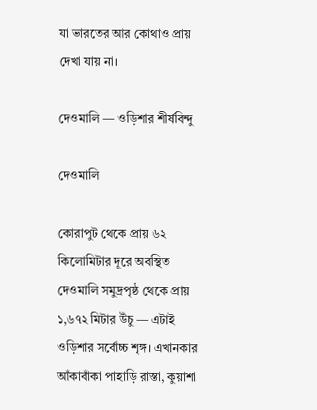যা ভারতের আর কোথাও প্রায় দেখা যায় না।

দেওমালি — ওড়িশার শীর্ষবিন্দু

দেওমালি

কোরাপুট থেকে প্রায় ৬২ কিলোমিটার দূরে অবস্থিত দেওমালি সমুদ্রপৃষ্ঠ থেকে প্রায় ১,৬৭২ মিটার উঁচু — এটাই ওড়িশার সর্বোচ্চ শৃঙ্গ। এখানকার আঁকাবাঁকা পাহাড়ি রাস্তা, কুয়াশা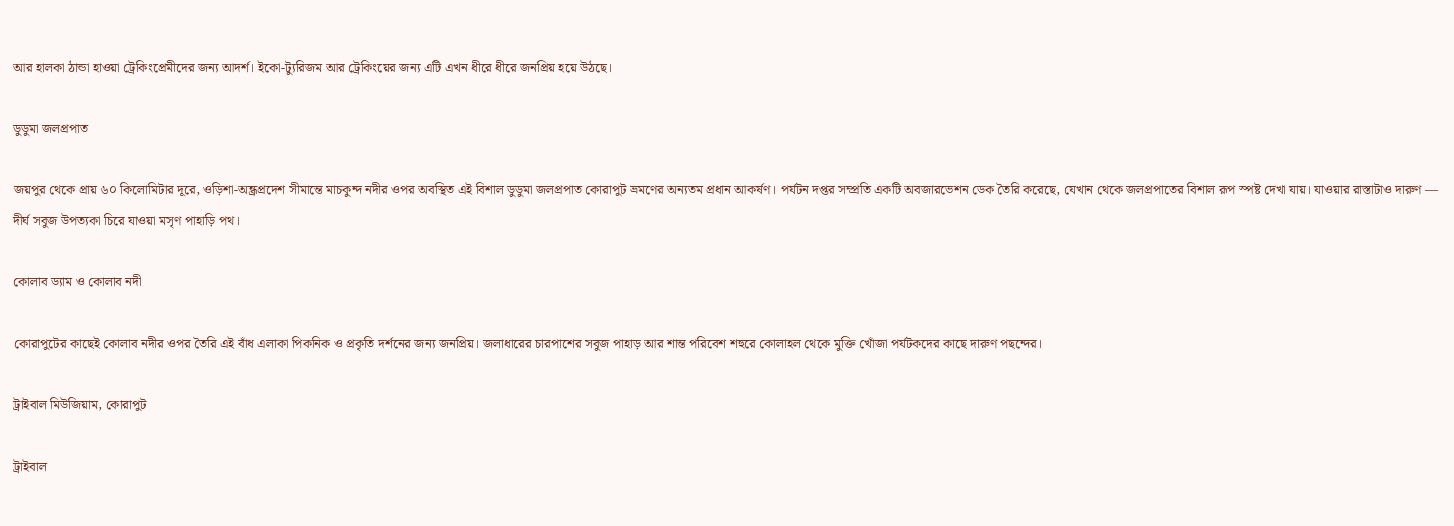আর হালকা ঠান্ডা হাওয়া ট্রেকিংপ্রেমীদের জন্য আদর্শ। ইকো-ট্যুরিজম আর ট্রেকিংয়ের জন্য এটি এখন ধীরে ধীরে জনপ্রিয় হয়ে উঠছে।

ডুডুমা জলপ্রপাত

জয়পুর থেকে প্রায় ৬০ কিলোমিটার দূরে, ওড়িশা-অন্ধ্রপ্রদেশ সীমান্তে মাচকুন্দ নদীর ওপর অবস্থিত এই বিশাল ডুডুমা জলপ্রপাত কোরাপুট ভ্রমণের অন্যতম প্রধান আকর্ষণ। পর্যটন দপ্তর সম্প্রতি একটি অবজারভেশন ডেক তৈরি করেছে, যেখান থেকে জলপ্রপাতের বিশাল রূপ স্পষ্ট দেখা যায়। যাওয়ার রাস্তাটাও দারুণ — দীর্ঘ সবুজ উপত্যকা চিরে যাওয়া মসৃণ পাহাড়ি পথ।

কোলাব ড্যাম ও কোলাব নদী

কোরাপুটের কাছেই কোলাব নদীর ওপর তৈরি এই বাঁধ এলাকা পিকনিক ও প্রকৃতি দর্শনের জন্য জনপ্রিয়। জলাধারের চারপাশের সবুজ পাহাড় আর শান্ত পরিবেশ শহুরে কোলাহল থেকে মুক্তি খোঁজা পর্যটকদের কাছে দারুণ পছন্দের।

ট্রাইবাল মিউজিয়াম, কোরাপুট

ট্রাইবাল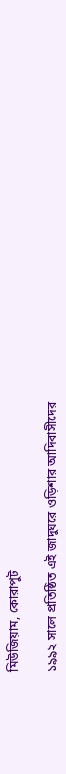মিউজিয়াম, কোরাপুট

১৯৯২ সালে প্রতিষ্ঠিত এই জাদুঘরে ওড়িশার আদিবাসীদের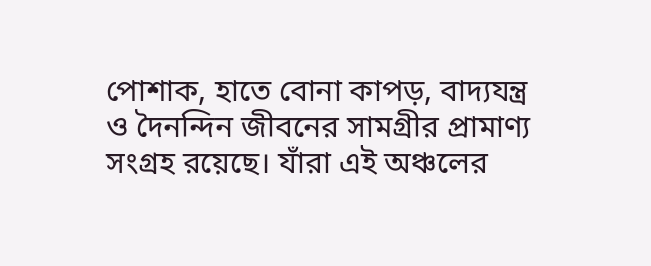পোশাক, হাতে বোনা কাপড়, বাদ্যযন্ত্র ও দৈনন্দিন জীবনের সামগ্রীর প্রামাণ্য সংগ্রহ রয়েছে। যাঁরা এই অঞ্চলের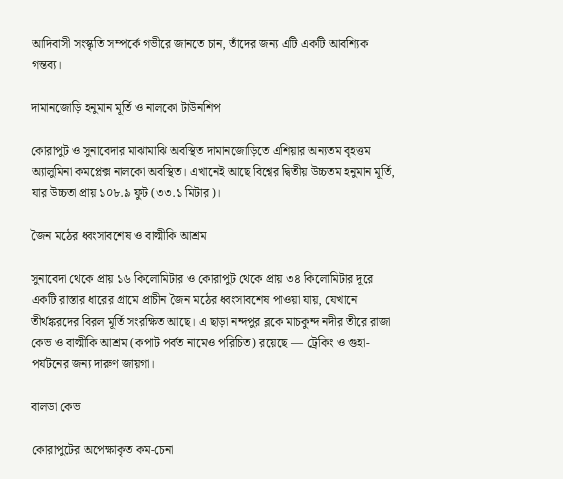আদিবাসী সংস্কৃতি সম্পর্কে গভীরে জানতে চান, তাঁদের জন্য এটি একটি আবশ্যিক গন্তব্য।

দামানজোড়ি হনুমান মূর্তি ও নালকো টাউনশিপ

কোরাপুট ও সুনাবেদার মাঝামাঝি অবস্থিত দামানজোড়িতে এশিয়ার অন্যতম বৃহত্তম অ্যালুমিনা কমপ্লেক্স নালকো অবস্থিত। এখানেই আছে বিশ্বের দ্বিতীয় উচ্চতম হনুমান মূর্তি, যার উচ্চতা প্রায় ১০৮.৯ ফুট (৩৩.১ মিটার)।

জৈন মঠের ধ্বংসাবশেষ ও বাল্মীকি আশ্রম

সুনাবেদা থেকে প্রায় ১৬ কিলোমিটার ও কোরাপুট থেকে প্রায় ৩৪ কিলোমিটার দূরে একটি রাস্তার ধারের গ্রামে প্রাচীন জৈন মঠের ধ্বংসাবশেষ পাওয়া যায়, যেখানে তীর্থঙ্করদের বিরল মূর্তি সংরক্ষিত আছে। এ ছাড়া নন্দপুর ব্লকে মাচকুন্দ নদীর তীরে রাজা কেভ ও বাল্মীকি আশ্রম (কপাট পর্বত নামেও পরিচিত) রয়েছে — ট্রেকিং ও গুহা-পর্যটনের জন্য দারুণ জায়গা।

বালডা কেভ

কোরাপুটের অপেক্ষাকৃত কম-চেনা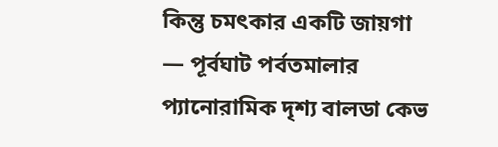কিন্তু চমৎকার একটি জায়গা — পূর্বঘাট পর্বতমালার প্যানোরামিক দৃশ্য বালডা কেভ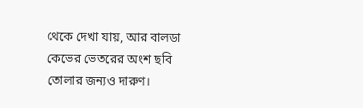থেকে দেখা যায়, আর বালডা কেভের ভেতরের অংশ ছবি তোলার জন্যও দারুণ।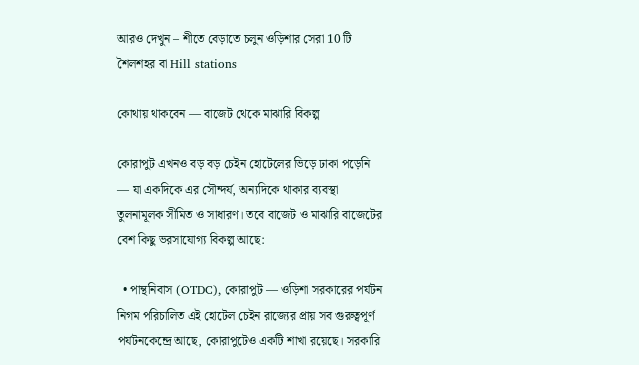আরও দেখুন – শীতে বেড়াতে চলুন ওড়িশার সেরা 10 টি শৈলশহর বা Hill stations

কোথায় থাকবেন — বাজেট থেকে মাঝারি বিকল্প

কোরাপুট এখনও বড় বড় চেইন হোটেলের ভিড়ে ঢাকা পড়েনি — যা একদিকে এর সৌন্দর্য, অন্যদিকে থাকার ব্যবস্থা তুলনামূলক সীমিত ও সাধারণ। তবে বাজেট ও মাঝারি বাজেটের বেশ কিছু ভরসাযোগ্য বিকল্প আছে:

  • পান্থনিবাস (OTDC), কোরাপুট — ওড়িশা সরকারের পর্যটন নিগম পরিচালিত এই হোটেল চেইন রাজ্যের প্রায় সব গুরুত্বপূর্ণ পর্যটনকেন্দ্রে আছে, কোরাপুটেও একটি শাখা রয়েছে। সরকারি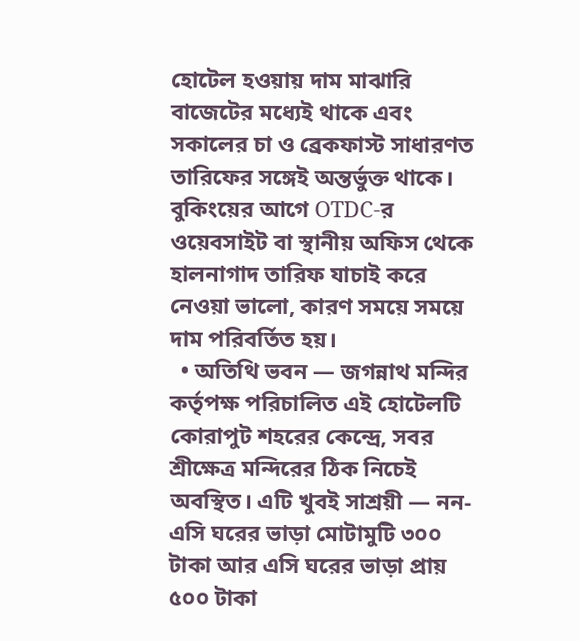হোটেল হওয়ায় দাম মাঝারি বাজেটের মধ্যেই থাকে এবং সকালের চা ও ব্রেকফাস্ট সাধারণত তারিফের সঙ্গেই অন্তর্ভুক্ত থাকে। বুকিংয়ের আগে OTDC-র ওয়েবসাইট বা স্থানীয় অফিস থেকে হালনাগাদ তারিফ যাচাই করে নেওয়া ভালো, কারণ সময়ে সময়ে দাম পরিবর্তিত হয়।
  • অতিথি ভবন — জগন্নাথ মন্দির কর্তৃপক্ষ পরিচালিত এই হোটেলটি কোরাপুট শহরের কেন্দ্রে, সবর শ্রীক্ষেত্র মন্দিরের ঠিক নিচেই অবস্থিত। এটি খুবই সাশ্রয়ী — নন-এসি ঘরের ভাড়া মোটামুটি ৩০০ টাকা আর এসি ঘরের ভাড়া প্রায় ৫০০ টাকা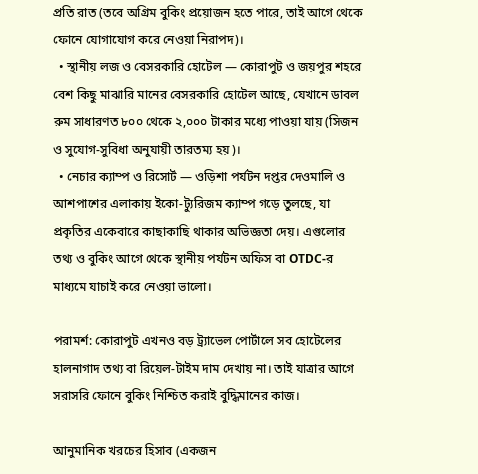প্রতি রাত (তবে অগ্রিম বুকিং প্রয়োজন হতে পারে, তাই আগে থেকে ফোনে যোগাযোগ করে নেওয়া নিরাপদ)।
  • স্থানীয় লজ ও বেসরকারি হোটেল — কোরাপুট ও জয়পুর শহরে বেশ কিছু মাঝারি মানের বেসরকারি হোটেল আছে, যেখানে ডাবল রুম সাধারণত ৮০০ থেকে ২,০০০ টাকার মধ্যে পাওয়া যায় (সিজন ও সুযোগ-সুবিধা অনুযায়ী তারতম্য হয়)।
  • নেচার ক্যাম্প ও রিসোর্ট — ওড়িশা পর্যটন দপ্তর দেওমালি ও আশপাশের এলাকায় ইকো-ট্যুরিজম ক্যাম্প গড়ে তুলছে, যা প্রকৃতির একেবারে কাছাকাছি থাকার অভিজ্ঞতা দেয়। এগুলোর তথ্য ও বুকিং আগে থেকে স্থানীয় পর্যটন অফিস বা OTDC-র মাধ্যমে যাচাই করে নেওয়া ভালো।

পরামর্শ: কোরাপুট এখনও বড় ট্র্যাভেল পোর্টালে সব হোটেলের হালনাগাদ তথ্য বা রিয়েল-টাইম দাম দেখায় না। তাই যাত্রার আগে সরাসরি ফোনে বুকিং নিশ্চিত করাই বুদ্ধিমানের কাজ।

আনুমানিক খরচের হিসাব (একজন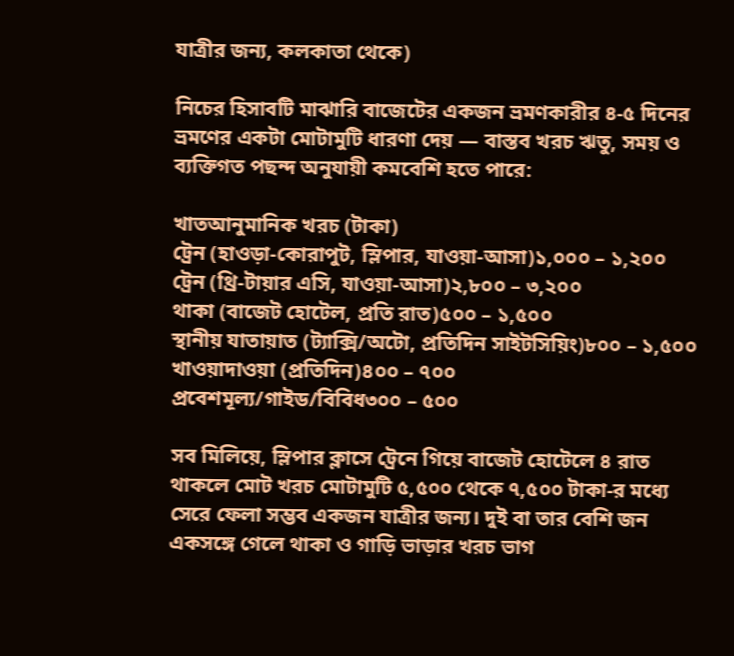যাত্রীর জন্য, কলকাতা থেকে)

নিচের হিসাবটি মাঝারি বাজেটের একজন ভ্রমণকারীর ৪-৫ দিনের ভ্রমণের একটা মোটামুটি ধারণা দেয় — বাস্তব খরচ ঋতু, সময় ও ব্যক্তিগত পছন্দ অনুযায়ী কমবেশি হতে পারে:

খাতআনুমানিক খরচ (টাকা)
ট্রেন (হাওড়া-কোরাপুট, স্লিপার, যাওয়া-আসা)১,০০০ – ১,২০০
ট্রেন (থ্রি-টায়ার এসি, যাওয়া-আসা)২,৮০০ – ৩,২০০
থাকা (বাজেট হোটেল, প্রতি রাত)৫০০ – ১,৫০০
স্থানীয় যাতায়াত (ট্যাক্সি/অটো, প্রতিদিন সাইটসিয়িং)৮০০ – ১,৫০০
খাওয়াদাওয়া (প্রতিদিন)৪০০ – ৭০০
প্রবেশমূল্য/গাইড/বিবিধ৩০০ – ৫০০

সব মিলিয়ে, স্লিপার ক্লাসে ট্রেনে গিয়ে বাজেট হোটেলে ৪ রাত থাকলে মোট খরচ মোটামুটি ৫,৫০০ থেকে ৭,৫০০ টাকা-র মধ্যে সেরে ফেলা সম্ভব একজন যাত্রীর জন্য। দুই বা তার বেশি জন একসঙ্গে গেলে থাকা ও গাড়ি ভাড়ার খরচ ভাগ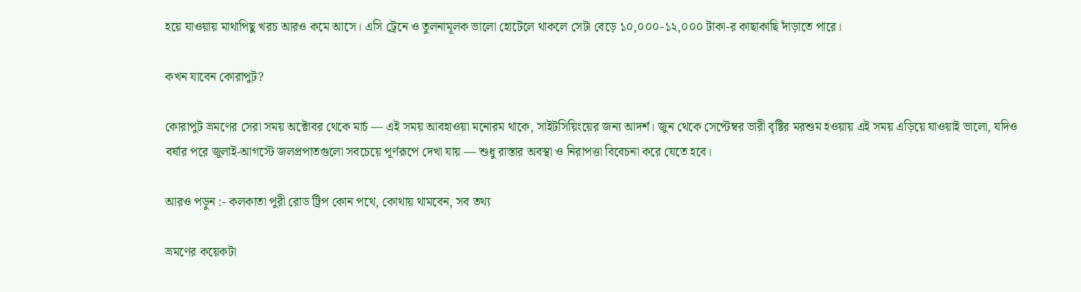হয়ে যাওয়ায় মাথাপিছু খরচ আরও কমে আসে। এসি ট্রেনে ও তুলনামূলক ভালো হোটেলে থাকলে সেটা বেড়ে ১০,০০০-১২,০০০ টাকা-র কাছাকাছি দাঁড়াতে পারে।

কখন যাবেন কোরাপুট?

কোরাপুট ভ্রমণের সেরা সময় অক্টোবর থেকে মার্চ — এই সময় আবহাওয়া মনোরম থাকে, সাইটসিয়িংয়ের জন্য আদর্শ। জুন থেকে সেপ্টেম্বর ভারী বৃষ্টির মরশুম হওয়ায় এই সময় এড়িয়ে যাওয়াই ভালো, যদিও বর্ষার পরে জুলাই-আগস্টে জলপ্রপাতগুলো সবচেয়ে পূর্ণরূপে দেখা যায় — শুধু রাস্তার অবস্থা ও নিরাপত্তা বিবেচনা করে যেতে হবে।

আরও পড়ুন :- কলকাতা পুরী রোড ট্রিপ কোন পথে, কোথায় থামবেন, সব তথ্য

ভ্রমণের কয়েকটা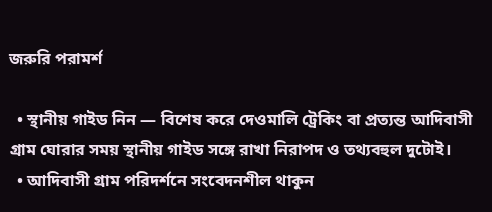জরুরি পরামর্শ

  • স্থানীয় গাইড নিন — বিশেষ করে দেওমালি ট্রেকিং বা প্রত্যন্ত আদিবাসী গ্রাম ঘোরার সময় স্থানীয় গাইড সঙ্গে রাখা নিরাপদ ও তথ্যবহুল দুটোই।
  • আদিবাসী গ্রাম পরিদর্শনে সংবেদনশীল থাকুন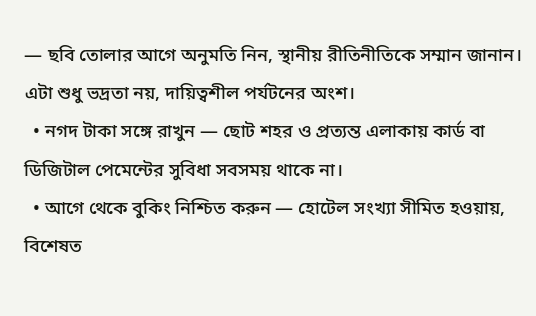— ছবি তোলার আগে অনুমতি নিন, স্থানীয় রীতিনীতিকে সম্মান জানান। এটা শুধু ভদ্রতা নয়, দায়িত্বশীল পর্যটনের অংশ।
  • নগদ টাকা সঙ্গে রাখুন — ছোট শহর ও প্রত্যন্ত এলাকায় কার্ড বা ডিজিটাল পেমেন্টের সুবিধা সবসময় থাকে না।
  • আগে থেকে বুকিং নিশ্চিত করুন — হোটেল সংখ্যা সীমিত হওয়ায়, বিশেষত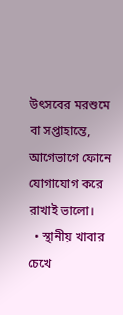উৎসবের মরশুমে বা সপ্তাহান্তে, আগেভাগে ফোনে যোগাযোগ করে রাখাই ভালো।
  • স্থানীয় খাবার চেখে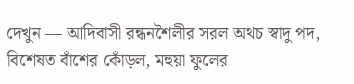দেখুন — আদিবাসী রন্ধনশৈলীর সরল অথচ স্বাদু পদ, বিশেষত বাঁশের কোঁড়ল, মহুয়া ফুলের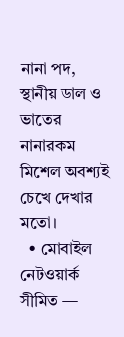নানা পদ, স্থানীয় ডাল ও ভাতের নানারকম মিশেল অবশ্যই চেখে দেখার মতো।
  • মোবাইল নেটওয়ার্ক সীমিত —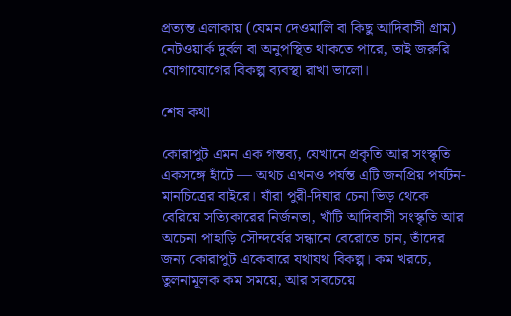প্রত্যন্ত এলাকায় (যেমন দেওমালি বা কিছু আদিবাসী গ্রাম) নেটওয়ার্ক দুর্বল বা অনুপস্থিত থাকতে পারে, তাই জরুরি যোগাযোগের বিকল্প ব্যবস্থা রাখা ভালো।

শেষ কথা

কোরাপুট এমন এক গন্তব্য, যেখানে প্রকৃতি আর সংস্কৃতি একসঙ্গে হাঁটে — অথচ এখনও পর্যন্ত এটি জনপ্রিয় পর্যটন-মানচিত্রের বাইরে। যাঁরা পুরী-দিঘার চেনা ভিড় থেকে বেরিয়ে সত্যিকারের নির্জনতা, খাঁটি আদিবাসী সংস্কৃতি আর অচেনা পাহাড়ি সৌন্দর্যের সন্ধানে বেরোতে চান, তাঁদের জন্য কোরাপুট একেবারে যথাযথ বিকল্প। কম খরচে, তুলনামূলক কম সময়ে, আর সবচেয়ে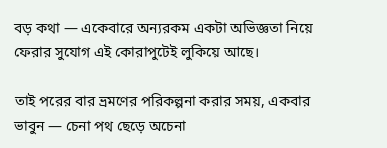বড় কথা — একেবারে অন্যরকম একটা অভিজ্ঞতা নিয়ে ফেরার সুযোগ এই কোরাপুটেই লুকিয়ে আছে।

তাই পরের বার ভ্রমণের পরিকল্পনা করার সময়, একবার ভাবুন — চেনা পথ ছেড়ে অচেনা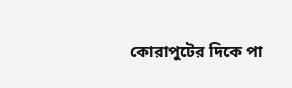কোরাপুটের দিকে পা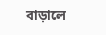বাড়ালে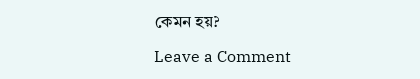কেমন হয়?

Leave a Comment